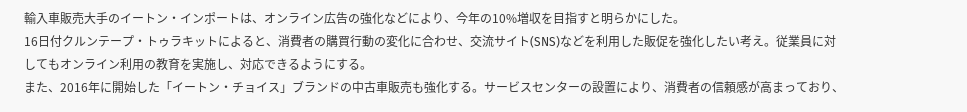輸入車販売大手のイートン・インポートは、オンライン広告の強化などにより、今年の10%増収を目指すと明らかにした。
16日付クルンテープ・トゥラキットによると、消費者の購買行動の変化に合わせ、交流サイト(SNS)などを利用した販促を強化したい考え。従業員に対してもオンライン利用の教育を実施し、対応できるようにする。
また、2016年に開始した「イートン・チョイス」ブランドの中古車販売も強化する。サービスセンターの設置により、消費者の信頼感が高まっており、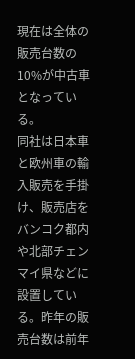現在は全体の販売台数の10%が中古車となっている。
同社は日本車と欧州車の輸入販売を手掛け、販売店をバンコク都内や北部チェンマイ県などに設置している。昨年の販売台数は前年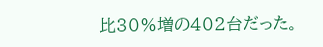比30%増の402台だった。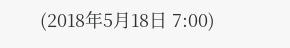(2018年5月18日 7:00)